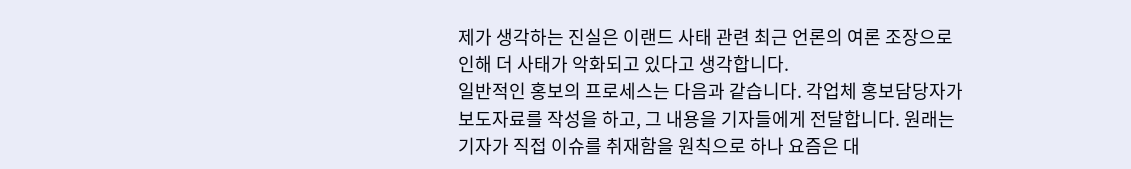제가 생각하는 진실은 이랜드 사태 관련 최근 언론의 여론 조장으로 인해 더 사태가 악화되고 있다고 생각합니다.
일반적인 홍보의 프로세스는 다음과 같습니다. 각업체 홍보담당자가 보도자료를 작성을 하고, 그 내용을 기자들에게 전달합니다. 원래는 기자가 직접 이슈를 취재함을 원칙으로 하나 요즘은 대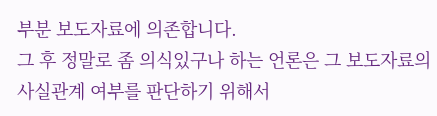부분 보도자료에 의존합니다.
그 후 정말로 좀 의식있구나 하는 언론은 그 보도자료의 사실관계 여부를 판단하기 위해서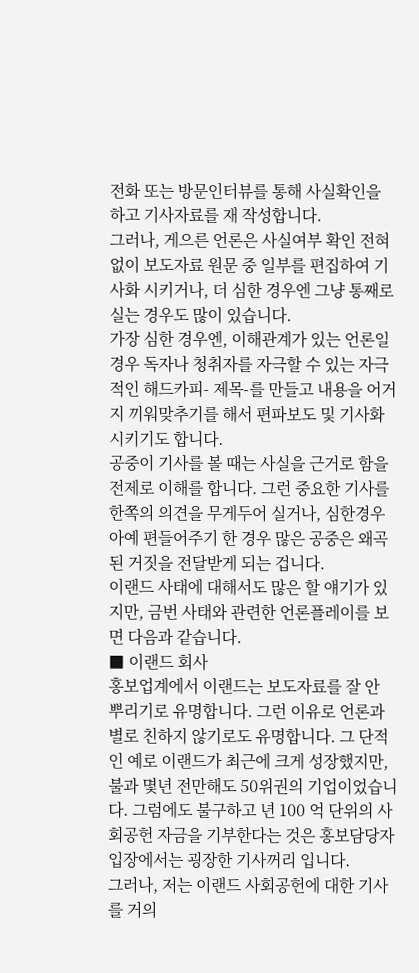전화 또는 방문인터뷰를 통해 사실확인을 하고 기사자료를 재 작성합니다.
그러나, 게으른 언론은 사실여부 확인 전혀 없이 보도자료 원문 중 일부를 편집하여 기사화 시키거나, 더 심한 경우엔 그냥 통째로 실는 경우도 많이 있습니다.
가장 심한 경우엔, 이해관계가 있는 언론일 경우 독자나 청취자를 자극할 수 있는 자극적인 해드카피- 제목-를 만들고 내용을 어거지 끼워맞추기를 해서 편파보도 및 기사화 시키기도 합니다.
공중이 기사를 볼 때는 사실을 근거로 함을 전제로 이해를 합니다. 그런 중요한 기사를 한쪽의 의견을 무게두어 실거나, 심한경우 아예 편들어주기 한 경우 많은 공중은 왜곡된 거짓을 전달받게 되는 겁니다.
이랜드 사태에 대해서도 많은 할 얘기가 있지만, 금번 사태와 관련한 언론플레이를 보면 다음과 같습니다.
■ 이랜드 회사
홍보업계에서 이랜드는 보도자료를 잘 안 뿌리기로 유명합니다. 그런 이유로 언론과 별로 친하지 않기로도 유명합니다. 그 단적인 예로 이랜드가 최근에 크게 성장했지만, 불과 몇년 전만해도 50위권의 기업이었습니다. 그럼에도 불구하고 년 100 억 단위의 사회공헌 자금을 기부한다는 것은 홍보담당자 입장에서는 굉장한 기사꺼리 입니다.
그러나, 저는 이랜드 사회공헌에 대한 기사를 거의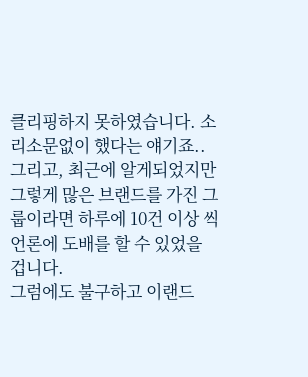클리핑하지 못하였습니다. 소리소문없이 했다는 얘기죠..
그리고, 최근에 알게되었지만 그렇게 많은 브랜드를 가진 그룹이라면 하루에 10건 이상 씩 언론에 도배를 할 수 있었을 겁니다.
그럼에도 불구하고 이랜드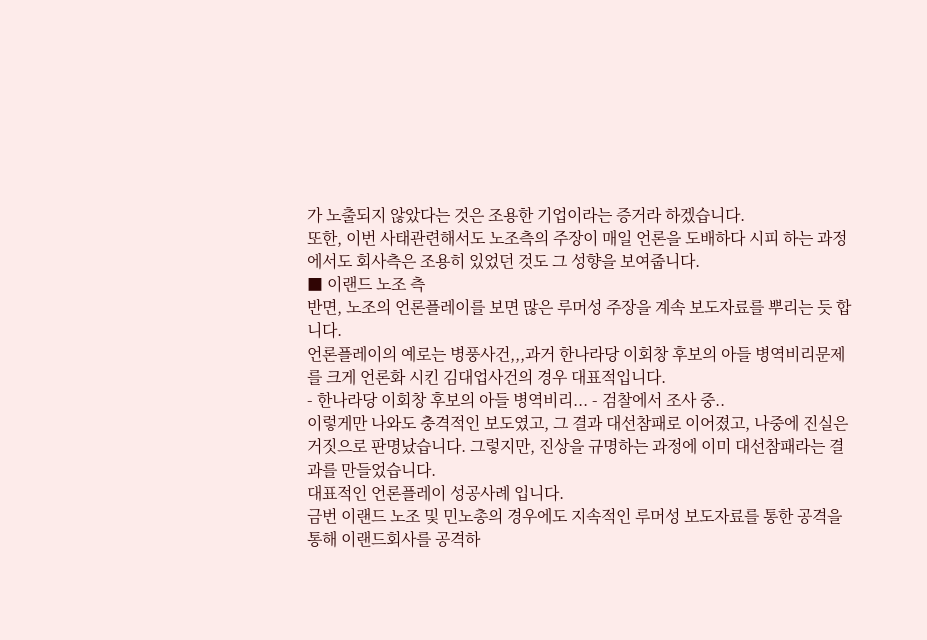가 노출되지 않았다는 것은 조용한 기업이라는 증거라 하겠습니다.
또한, 이번 사태관련해서도 노조측의 주장이 매일 언론을 도배하다 시피 하는 과정에서도 회사측은 조용히 있었던 것도 그 성향을 보여줍니다.
■ 이랜드 노조 측
반면, 노조의 언론플레이를 보면 많은 루머성 주장을 계속 보도자료를 뿌리는 듯 합니다.
언론플레이의 예로는 병풍사건,,,과거 한나라당 이회창 후보의 아들 병역비리문제를 크게 언론화 시킨 김대업사건의 경우 대표적입니다.
- 한나라당 이회창 후보의 아들 병역비리... - 검찰에서 조사 중..
이렇게만 나와도 충격적인 보도였고, 그 결과 대선참패로 이어졌고, 나중에 진실은 거짓으로 판명났습니다. 그렇지만, 진상을 규명하는 과정에 이미 대선참패라는 결과를 만들었습니다.
대표적인 언론플레이 성공사례 입니다.
금번 이랜드 노조 및 민노총의 경우에도 지속적인 루머성 보도자료를 통한 공격을 통해 이랜드회사를 공격하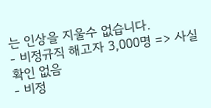는 인상을 지울수 없습니다.
- 비정규직 해고자 3,000명 => 사실확인 없음
- 비정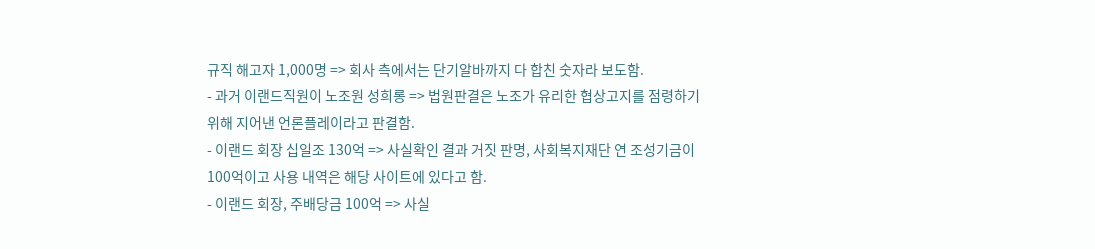규직 해고자 1,000명 => 회사 측에서는 단기알바까지 다 합친 숫자라 보도함.
- 과거 이랜드직원이 노조원 성희롱 => 법원판결은 노조가 유리한 협상고지를 점령하기 위해 지어낸 언론플레이라고 판결함.
- 이랜드 회장 십일조 130억 => 사실확인 결과 거짓 판명, 사회복지재단 연 조성기금이 100억이고 사용 내역은 해당 사이트에 있다고 함.
- 이랜드 회장, 주배당금 100억 => 사실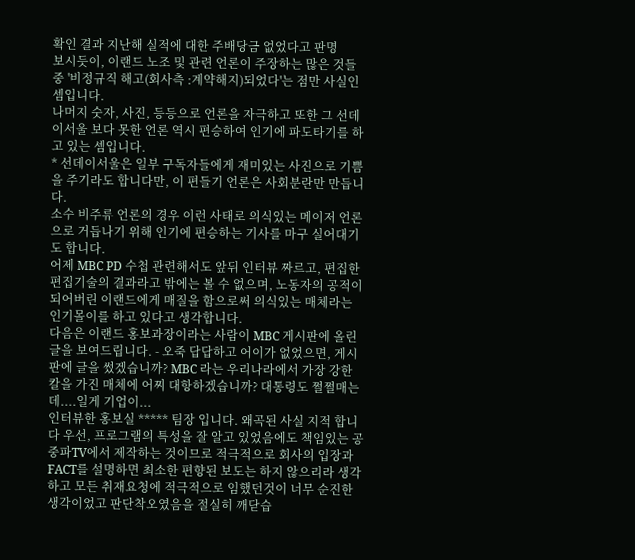확인 결과 지난해 실적에 대한 주배당금 없었다고 판명
보시듯이, 이랜드 노조 및 관련 언론이 주장하는 많은 것들 중 '비정규직 해고(회사측 :계약해지)되었다'는 점만 사실인 셈입니다.
나머지 숫자, 사진, 등등으로 언론을 자극하고 또한 그 선데이서울 보다 못한 언론 역시 편승하여 인기에 파도타기를 하고 있는 셈입니다.
* 선데이서울은 일부 구독자들에게 재미있는 사진으로 기쁨을 주기라도 합니다만, 이 편들기 언론은 사회분란만 만듭니다.
소수 비주류 언론의 경우 이런 사태로 의식있는 메이저 언론으로 거듭나기 위해 인기에 편승하는 기사를 마구 실어대기도 합니다.
어제 MBC PD 수첩 관련해서도 앞뒤 인터뷰 짜르고, 편집한 편집기술의 결과라고 밖에는 볼 수 없으며, 노동자의 공적이 되어버린 이랜드에게 매질을 함으로써 의식있는 매체라는 인기몰이를 하고 있다고 생각합니다.
다음은 이랜드 홍보과장이라는 사람이 MBC 게시판에 올린 글을 보여드립니다. - 오죽 답답하고 어이가 없었으면, 게시판에 글을 썼겠습니까? MBC 라는 우리나라에서 가장 강한 칼을 가진 매체에 어찌 대항하겠습니까? 대통령도 쩔쩔매는데....일게 기업이...
인터뷰한 홍보실 ***** 팀장 입니다. 왜곡된 사실 지적 합니다 우선, 프로그램의 특성을 잘 알고 있었음에도 책임있는 공중파TV에서 제작하는 것이므로 적극적으로 회사의 입장과 FACT를 설명하면 최소한 편향된 보도는 하지 않으리라 생각하고 모든 취재요청에 적극적으로 임했던것이 너무 순진한 생각이었고 판단착오였음을 절실히 깨닫습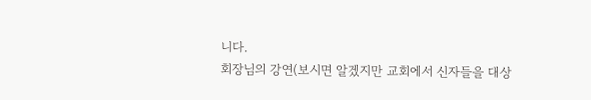니다.
회장님의 강연(보시면 알겠지만 교회에서 신자들을 대상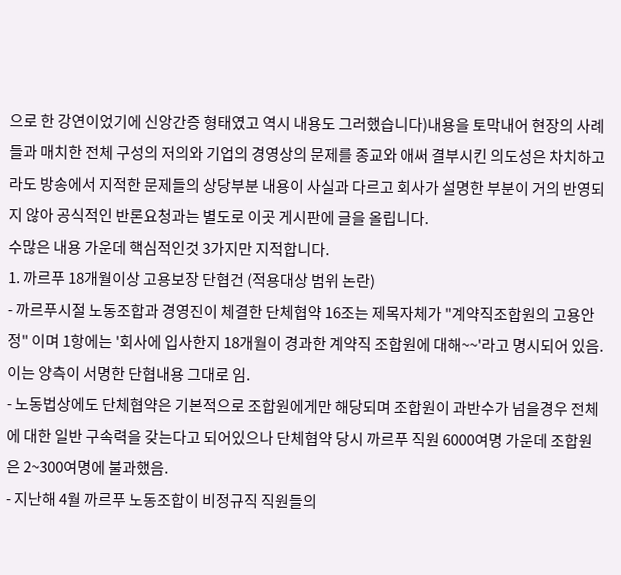으로 한 강연이었기에 신앙간증 형태였고 역시 내용도 그러했습니다)내용을 토막내어 현장의 사례들과 매치한 전체 구성의 저의와 기업의 경영상의 문제를 종교와 애써 결부시킨 의도성은 차치하고라도 방송에서 지적한 문제들의 상당부분 내용이 사실과 다르고 회사가 설명한 부분이 거의 반영되지 않아 공식적인 반론요청과는 별도로 이곳 게시판에 글을 올립니다.
수많은 내용 가운데 핵심적인것 3가지만 지적합니다.
1. 까르푸 18개월이상 고용보장 단협건 (적용대상 범위 논란)
- 까르푸시절 노동조합과 경영진이 체결한 단체협약 16조는 제목자체가 "계약직조합원의 고용안정" 이며 1항에는 '회사에 입사한지 18개월이 경과한 계약직 조합원에 대해~~'라고 명시되어 있음. 이는 양측이 서명한 단협내용 그대로 임.
- 노동법상에도 단체협약은 기본적으로 조합원에게만 해당되며 조합원이 과반수가 넘을경우 전체에 대한 일반 구속력을 갖는다고 되어있으나 단체협약 당시 까르푸 직원 6000여명 가운데 조합원은 2~300여명에 불과했음.
- 지난해 4월 까르푸 노동조합이 비정규직 직원들의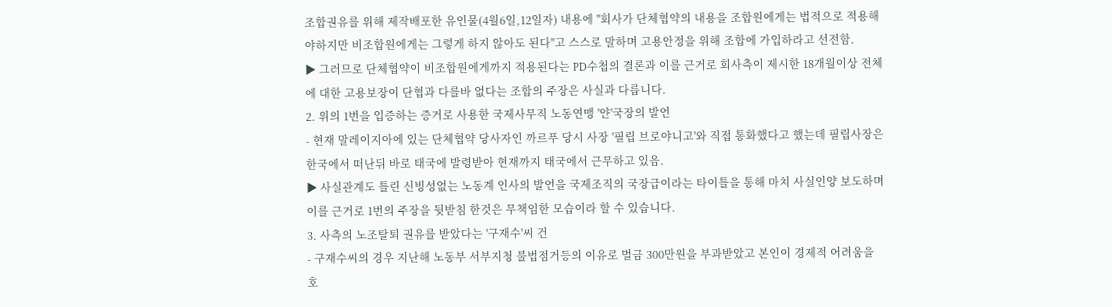조합권유를 위해 제작배포한 유인물(4월6일,12일자) 내용에 "회사가 단체협약의 내용을 조합원에게는 법적으로 적용해야하지만 비조합원에게는 그렇게 하지 않아도 된다"고 스스로 말하며 고용안정을 위해 조합에 가입하라고 선전함.
▶ 그러므로 단체협약이 비조합원에게까지 적용된다는 PD수첩의 결론과 이를 근거로 회사측이 제시한 18개월이상 전체에 대한 고용보장이 단협과 다를바 없다는 조합의 주장은 사실과 다릅니다.
2. 위의 1번을 입증하는 증거로 사용한 국제사무직 노동연맹 '얀'국장의 발언
- 현재 말레이지아에 있는 단체협약 당사자인 까르푸 당시 사장 '필립 브로야니고'와 직접 통화했다고 했는데 필립사장은 한국에서 떠난뒤 바로 태국에 발령받아 현재까지 태국에서 근무하고 있음.
▶ 사실관계도 틀린 신빙성없는 노동계 인사의 발언을 국제조직의 국장급이라는 타이틀을 통해 마치 사실인양 보도하며 이를 근거로 1번의 주장을 뒷받침 한것은 무책임한 모습이라 할 수 있습니다.
3. 사측의 노조탈퇴 권유를 받았다는 '구재수'씨 건
- 구재수씨의 경우 지난해 노동부 서부지청 불법점거등의 이유로 벌금 300만원을 부과받았고 본인이 경제적 어려움을 호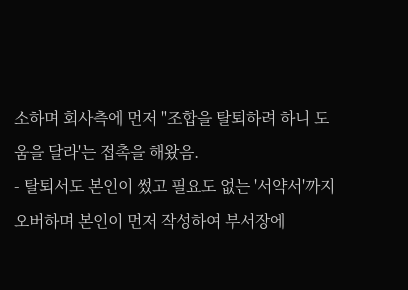소하며 회사측에 먼저 "조합을 탈퇴하려 하니 도움을 달라'는 접촉을 해왔음.
- 탈퇴서도 본인이 썼고 필요도 없는 '서약서'까지 오버하며 본인이 먼저 작성하여 부서장에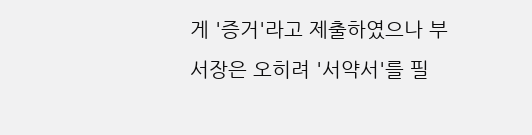게 '증거'라고 제출하였으나 부서장은 오히려 '서약서'를 필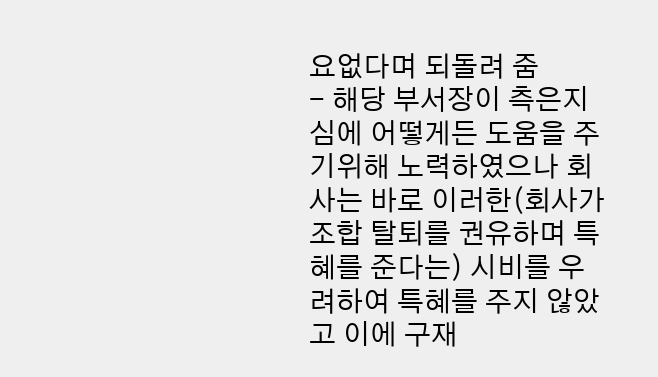요없다며 되돌려 줌
- 해당 부서장이 측은지심에 어떻게든 도움을 주기위해 노력하였으나 회사는 바로 이러한(회사가 조합 탈퇴를 권유하며 특혜를 준다는) 시비를 우려하여 특혜를 주지 않았고 이에 구재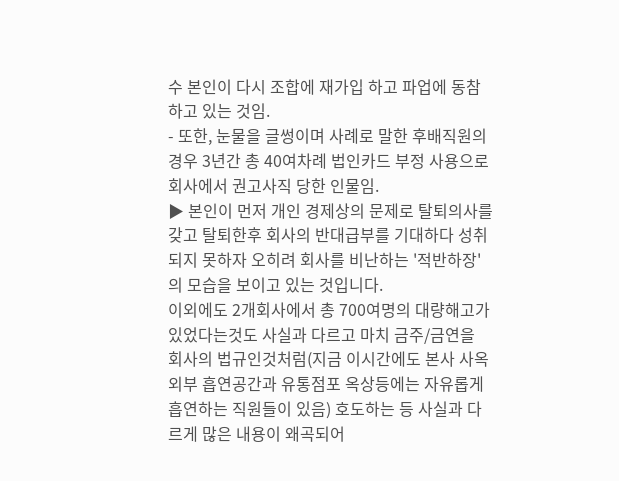수 본인이 다시 조합에 재가입 하고 파업에 동참하고 있는 것임.
- 또한, 눈물을 글썽이며 사례로 말한 후배직원의 경우 3년간 총 40여차례 법인카드 부정 사용으로 회사에서 권고사직 당한 인물임.
▶ 본인이 먼저 개인 경제상의 문제로 탈퇴의사를 갖고 탈퇴한후 회사의 반대급부를 기대하다 성취되지 못하자 오히려 회사를 비난하는 '적반하장'의 모습을 보이고 있는 것입니다.
이외에도 2개회사에서 총 700여명의 대량해고가 있었다는것도 사실과 다르고 마치 금주/금연을 회사의 법규인것처럼(지금 이시간에도 본사 사옥외부 흡연공간과 유통점포 옥상등에는 자유롭게 흡연하는 직원들이 있음) 호도하는 등 사실과 다르게 많은 내용이 왜곡되어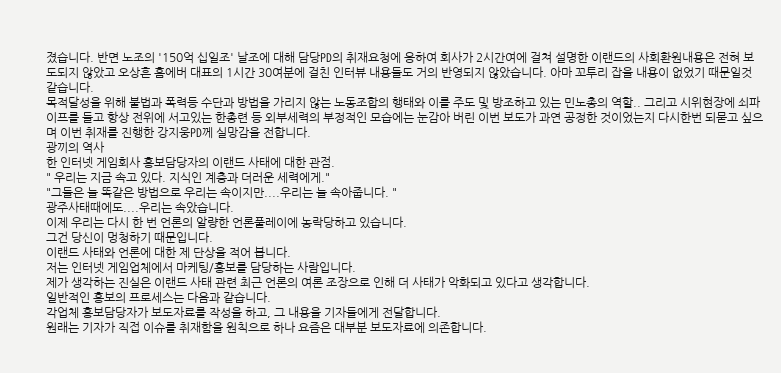졌습니다. 반면 노조의 '150억 십일조' 날조에 대해 담당PD의 취재요청에 응하여 회사가 2시간여에 걸쳐 설명한 이랜드의 사회환원내용은 전혀 보도되지 않았고 오상흔 홈에버 대표의 1시간 30여분에 걸친 인터뷰 내용들도 거의 반영되지 않았습니다. 아마 꼬투리 잡을 내용이 없었기 때문일것 같습니다.
목적달성을 위해 불법과 폭력등 수단과 방법을 가리지 않는 노동조합의 행태와 이를 주도 및 방조하고 있는 민노총의 역할.. 그리고 시위현장에 쇠파이프를 들고 항상 전위에 서고있는 한총련 등 외부세력의 부정적인 모습에는 눈감아 버린 이번 보도가 과연 공정한 것이었는지 다시한번 되묻고 싶으며 이번 취재를 진행한 강지웅PD께 실망감을 전합니다.
광끼의 역사
한 인터넷 게임회사 홍보담당자의 이랜드 사태에 대한 관점.
" 우리는 지금 속고 있다. 지식인 계층과 더러운 세력에게."
"그들은 늘 똑같은 방법으로 우리는 속이지만....우리는 늘 속아줍니다. "
광주사태때에도....우리는 속았습니다.
이제 우리는 다시 한 번 언론의 알량한 언론풀레이에 농락당하고 있습니다.
그건 당신이 멍청하기 때문입니다.
이랜드 사태와 언론에 대한 제 단상을 적어 봅니다.
저는 인터넷 게임업체에서 마케팅/홍보를 담당하는 사람입니다.
제가 생각하는 진실은 이랜드 사태 관련 최근 언론의 여론 조장으로 인해 더 사태가 악화되고 있다고 생각합니다.
일반적인 홍보의 프로세스는 다음과 같습니다.
각업체 홍보담당자가 보도자료를 작성을 하고, 그 내용을 기자들에게 전달합니다.
원래는 기자가 직접 이슈를 취재함을 원칙으로 하나 요즘은 대부분 보도자료에 의존합니다.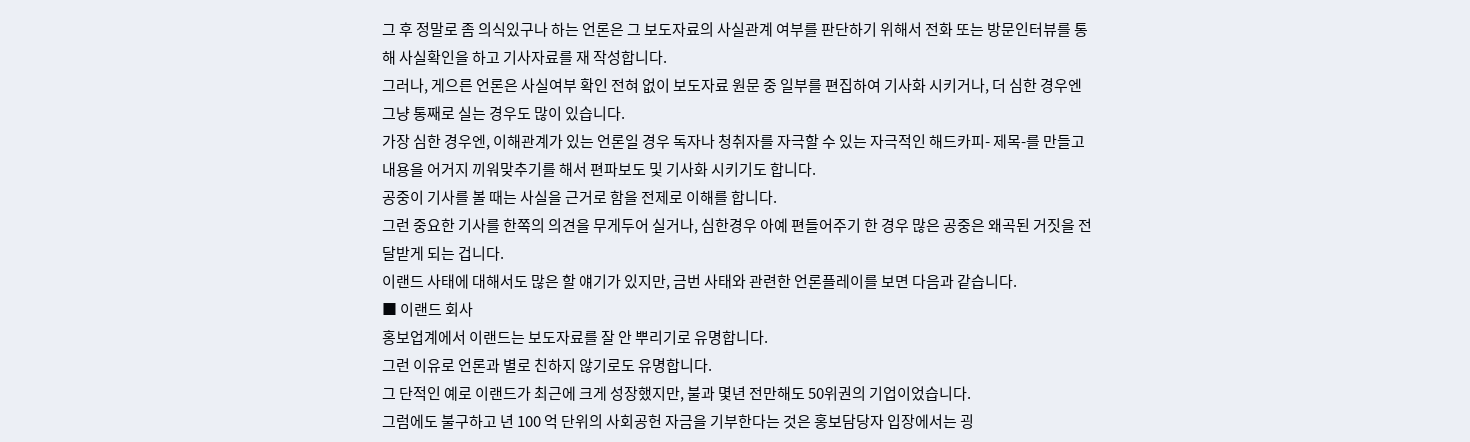그 후 정말로 좀 의식있구나 하는 언론은 그 보도자료의 사실관계 여부를 판단하기 위해서 전화 또는 방문인터뷰를 통해 사실확인을 하고 기사자료를 재 작성합니다.
그러나, 게으른 언론은 사실여부 확인 전혀 없이 보도자료 원문 중 일부를 편집하여 기사화 시키거나, 더 심한 경우엔 그냥 통째로 실는 경우도 많이 있습니다.
가장 심한 경우엔, 이해관계가 있는 언론일 경우 독자나 청취자를 자극할 수 있는 자극적인 해드카피- 제목-를 만들고 내용을 어거지 끼워맞추기를 해서 편파보도 및 기사화 시키기도 합니다.
공중이 기사를 볼 때는 사실을 근거로 함을 전제로 이해를 합니다.
그런 중요한 기사를 한쪽의 의견을 무게두어 실거나, 심한경우 아예 편들어주기 한 경우 많은 공중은 왜곡된 거짓을 전달받게 되는 겁니다.
이랜드 사태에 대해서도 많은 할 얘기가 있지만, 금번 사태와 관련한 언론플레이를 보면 다음과 같습니다.
■ 이랜드 회사
홍보업계에서 이랜드는 보도자료를 잘 안 뿌리기로 유명합니다.
그런 이유로 언론과 별로 친하지 않기로도 유명합니다.
그 단적인 예로 이랜드가 최근에 크게 성장했지만, 불과 몇년 전만해도 50위권의 기업이었습니다.
그럼에도 불구하고 년 100 억 단위의 사회공헌 자금을 기부한다는 것은 홍보담당자 입장에서는 굉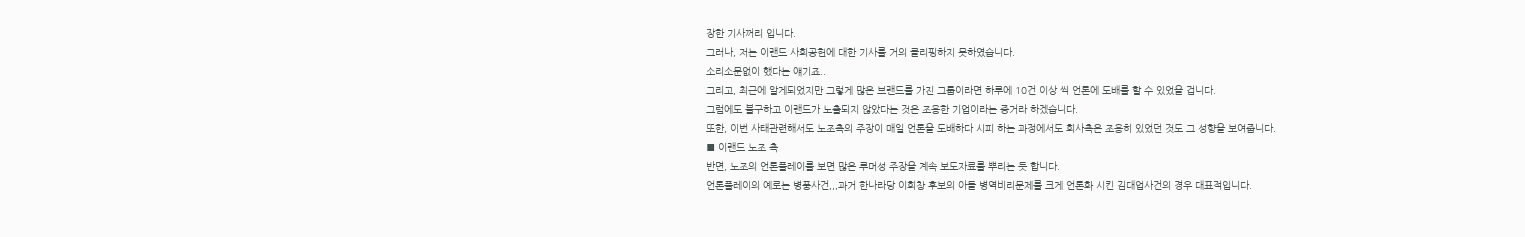장한 기사꺼리 입니다.
그러나, 저는 이랜드 사회공헌에 대한 기사를 거의 클리핑하지 못하였습니다.
소리소문없이 했다는 얘기죠..
그리고, 최근에 알게되었지만 그렇게 많은 브랜드를 가진 그룹이라면 하루에 10건 이상 씩 언론에 도배를 할 수 있었을 겁니다.
그럼에도 불구하고 이랜드가 노출되지 않았다는 것은 조용한 기업이라는 증거라 하겠습니다.
또한, 이번 사태관련해서도 노조측의 주장이 매일 언론을 도배하다 시피 하는 과정에서도 회사측은 조용히 있었던 것도 그 성향을 보여줍니다.
■ 이랜드 노조 측
반면, 노조의 언론플레이를 보면 많은 루머성 주장을 계속 보도자료를 뿌리는 듯 합니다.
언론플레이의 예로는 병풍사건,,,과거 한나라당 이회창 후보의 아들 병역비리문제를 크게 언론화 시킨 김대업사건의 경우 대표적입니다.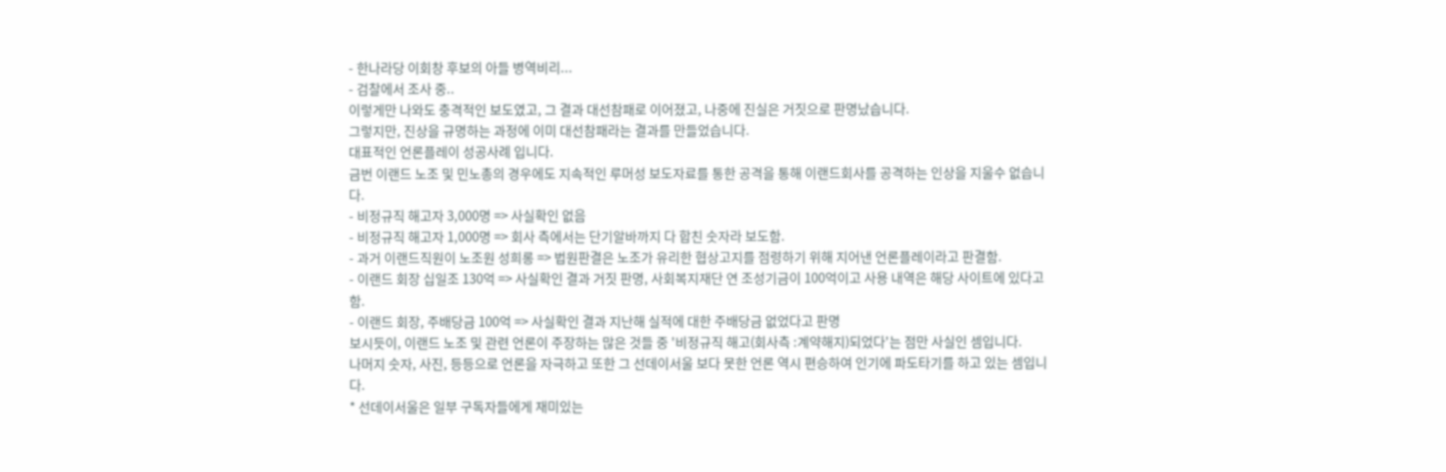- 한나라당 이회창 후보의 아들 병역비리...
- 검찰에서 조사 중..
이렇게만 나와도 충격적인 보도였고, 그 결과 대선참패로 이어졌고, 나중에 진실은 거짓으로 판명났습니다.
그렇지만, 진상을 규명하는 과정에 이미 대선참패라는 결과를 만들었습니다.
대표적인 언론플레이 성공사례 입니다.
금번 이랜드 노조 및 민노총의 경우에도 지속적인 루머성 보도자료를 통한 공격을 통해 이랜드회사를 공격하는 인상을 지울수 없습니다.
- 비정규직 해고자 3,000명 => 사실확인 없음
- 비정규직 해고자 1,000명 => 회사 측에서는 단기알바까지 다 합친 숫자라 보도함.
- 과거 이랜드직원이 노조원 성희롱 => 법원판결은 노조가 유리한 협상고지를 점령하기 위해 지어낸 언론플레이라고 판결함.
- 이랜드 회장 십일조 130억 => 사실확인 결과 거짓 판명, 사회복지재단 연 조성기금이 100억이고 사용 내역은 해당 사이트에 있다고 함.
- 이랜드 회장, 주배당금 100억 => 사실확인 결과 지난해 실적에 대한 주배당금 없었다고 판명
보시듯이, 이랜드 노조 및 관련 언론이 주장하는 많은 것들 중 '비정규직 해고(회사측 :계약해지)되었다'는 점만 사실인 셈입니다.
나머지 숫자, 사진, 등등으로 언론을 자극하고 또한 그 선데이서울 보다 못한 언론 역시 편승하여 인기에 파도타기를 하고 있는 셈입니다.
* 선데이서울은 일부 구독자들에게 재미있는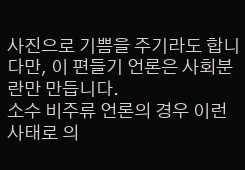사진으로 기쁨을 주기라도 합니다만, 이 편들기 언론은 사회분란만 만듭니다.
소수 비주류 언론의 경우 이런 사태로 의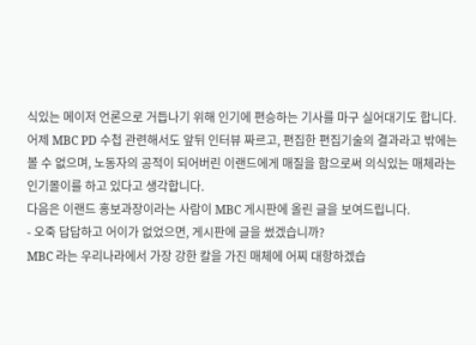식있는 메이저 언론으로 거듭나기 위해 인기에 편승하는 기사를 마구 실어대기도 합니다.
어제 MBC PD 수첩 관련해서도 앞뒤 인터뷰 짜르고, 편집한 편집기술의 결과라고 밖에는 볼 수 없으며, 노동자의 공적이 되어버린 이랜드에게 매질을 함으로써 의식있는 매체라는 인기몰이를 하고 있다고 생각합니다.
다음은 이랜드 홍보과장이라는 사람이 MBC 게시판에 올린 글을 보여드립니다.
- 오죽 답답하고 어이가 없었으면, 게시판에 글을 썼겠습니까?
MBC 라는 우리나라에서 가장 강한 칼을 가진 매체에 어찌 대항하겠습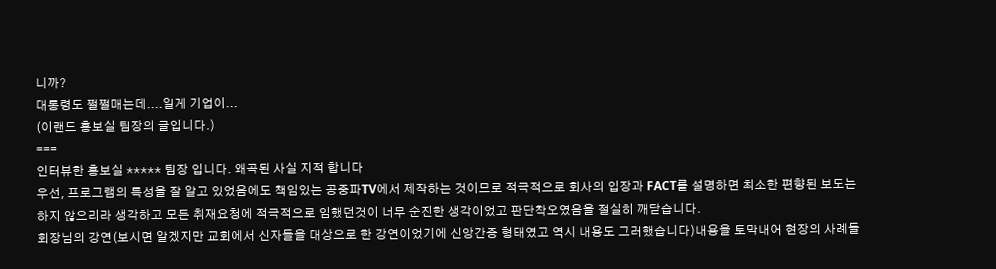니까?
대통령도 쩔쩔매는데....일게 기업이...
(이랜드 홍보실 팀장의 글입니다.)
===
인터뷰한 홍보실 ***** 팀장 입니다. 왜곡된 사실 지적 합니다
우선, 프로그램의 특성을 잘 알고 있었음에도 책임있는 공중파TV에서 제작하는 것이므로 적극적으로 회사의 입장과 FACT를 설명하면 최소한 편향된 보도는 하지 않으리라 생각하고 모든 취재요청에 적극적으로 임했던것이 너무 순진한 생각이었고 판단착오였음을 절실히 깨닫습니다.
회장님의 강연(보시면 알겠지만 교회에서 신자들을 대상으로 한 강연이었기에 신앙간증 형태였고 역시 내용도 그러했습니다)내용을 토막내어 현장의 사례들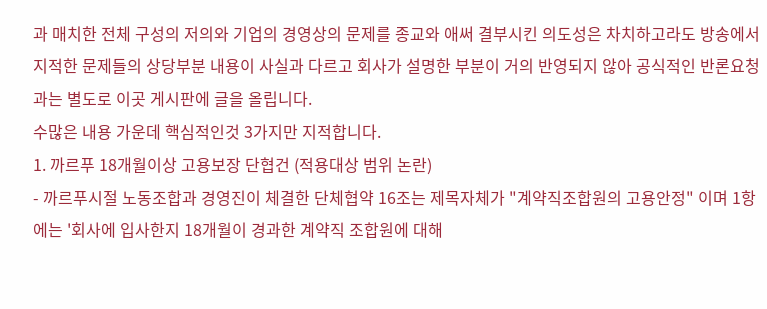과 매치한 전체 구성의 저의와 기업의 경영상의 문제를 종교와 애써 결부시킨 의도성은 차치하고라도 방송에서 지적한 문제들의 상당부분 내용이 사실과 다르고 회사가 설명한 부분이 거의 반영되지 않아 공식적인 반론요청과는 별도로 이곳 게시판에 글을 올립니다.
수많은 내용 가운데 핵심적인것 3가지만 지적합니다.
1. 까르푸 18개월이상 고용보장 단협건 (적용대상 범위 논란)
- 까르푸시절 노동조합과 경영진이 체결한 단체협약 16조는 제목자체가 "계약직조합원의 고용안정" 이며 1항에는 '회사에 입사한지 18개월이 경과한 계약직 조합원에 대해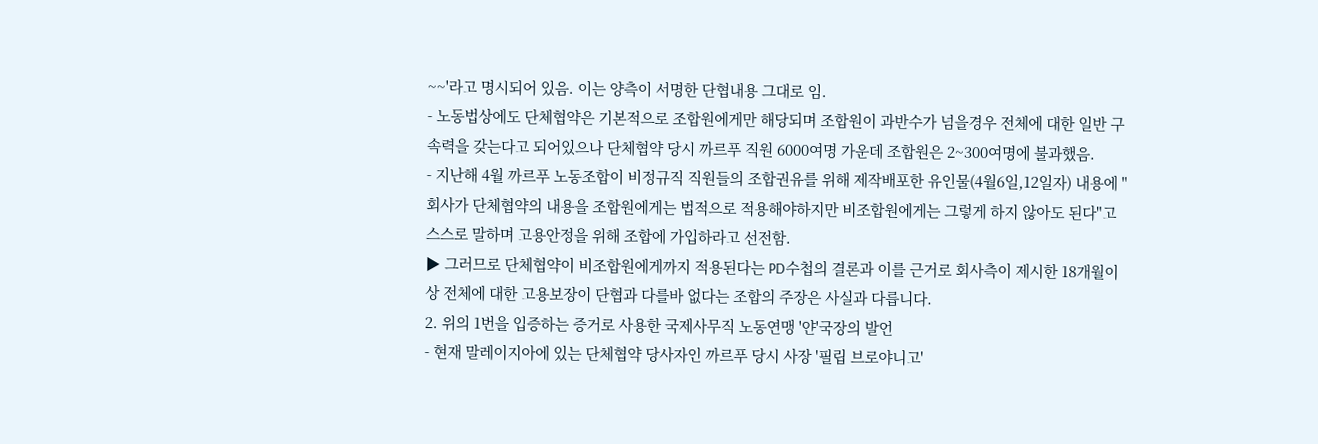~~'라고 명시되어 있음. 이는 양측이 서명한 단협내용 그대로 임.
- 노동법상에도 단체협약은 기본적으로 조합원에게만 해당되며 조합원이 과반수가 넘을경우 전체에 대한 일반 구속력을 갖는다고 되어있으나 단체협약 당시 까르푸 직원 6000여명 가운데 조합원은 2~300여명에 불과했음.
- 지난해 4월 까르푸 노동조합이 비정규직 직원들의 조합권유를 위해 제작배포한 유인물(4월6일,12일자) 내용에 "회사가 단체협약의 내용을 조합원에게는 법적으로 적용해야하지만 비조합원에게는 그렇게 하지 않아도 된다"고 스스로 말하며 고용안정을 위해 조합에 가입하라고 선전함.
▶ 그러므로 단체협약이 비조합원에게까지 적용된다는 PD수첩의 결론과 이를 근거로 회사측이 제시한 18개월이상 전체에 대한 고용보장이 단협과 다를바 없다는 조합의 주장은 사실과 다릅니다.
2. 위의 1번을 입증하는 증거로 사용한 국제사무직 노동연맹 '얀'국장의 발언
- 현재 말레이지아에 있는 단체협약 당사자인 까르푸 당시 사장 '필립 브로야니고'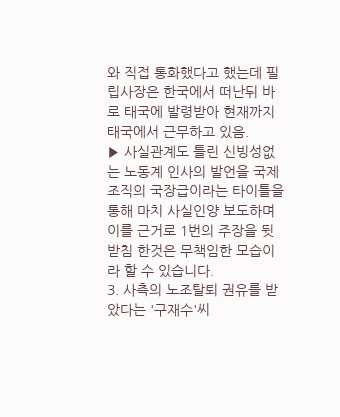와 직접 통화했다고 했는데 필립사장은 한국에서 떠난뒤 바로 태국에 발령받아 현재까지 태국에서 근무하고 있음.
▶ 사실관계도 틀린 신빙성없는 노동계 인사의 발언을 국제조직의 국장급이라는 타이틀을 통해 마치 사실인양 보도하며 이를 근거로 1번의 주장을 뒷받침 한것은 무책임한 모습이라 할 수 있습니다.
3. 사측의 노조탈퇴 권유를 받았다는 '구재수'씨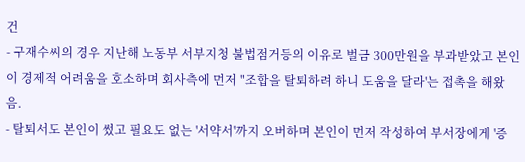건
- 구재수씨의 경우 지난해 노동부 서부지청 불법점거등의 이유로 벌금 300만원을 부과받았고 본인이 경제적 어려움을 호소하며 회사측에 먼저 "조합을 탈퇴하려 하니 도움을 달라'는 접촉을 해왔음.
- 탈퇴서도 본인이 썼고 필요도 없는 '서약서'까지 오버하며 본인이 먼저 작성하여 부서장에게 '증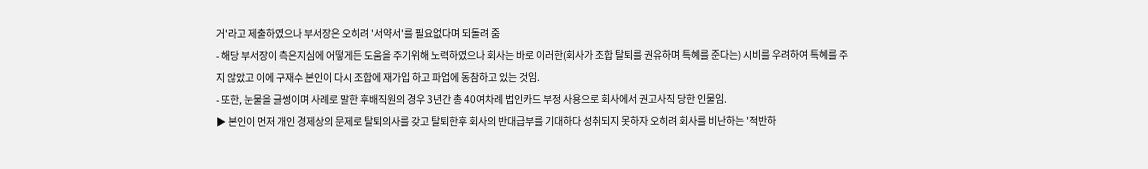거'라고 제출하였으나 부서장은 오히려 '서약서'를 필요없다며 되돌려 줌
- 해당 부서장이 측은지심에 어떻게든 도움을 주기위해 노력하였으나 회사는 바로 이러한(회사가 조합 탈퇴를 권유하며 특혜를 준다는) 시비를 우려하여 특혜를 주지 않았고 이에 구재수 본인이 다시 조합에 재가입 하고 파업에 동참하고 있는 것임.
- 또한, 눈물을 글썽이며 사례로 말한 후배직원의 경우 3년간 총 40여차례 법인카드 부정 사용으로 회사에서 권고사직 당한 인물임.
▶ 본인이 먼저 개인 경제상의 문제로 탈퇴의사를 갖고 탈퇴한후 회사의 반대급부를 기대하다 성취되지 못하자 오히려 회사를 비난하는 '적반하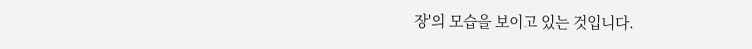장'의 모습을 보이고 있는 것입니다.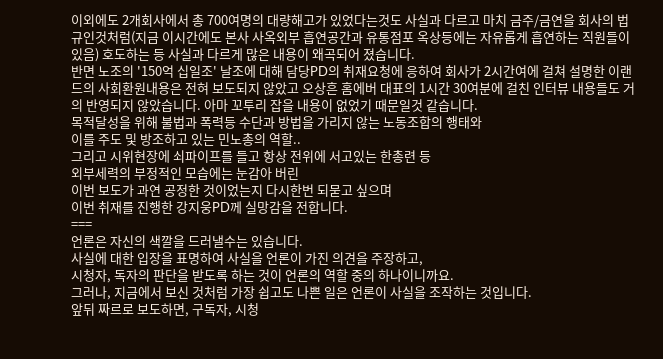이외에도 2개회사에서 총 700여명의 대량해고가 있었다는것도 사실과 다르고 마치 금주/금연을 회사의 법규인것처럼(지금 이시간에도 본사 사옥외부 흡연공간과 유통점포 옥상등에는 자유롭게 흡연하는 직원들이 있음) 호도하는 등 사실과 다르게 많은 내용이 왜곡되어 졌습니다.
반면 노조의 '150억 십일조' 날조에 대해 담당PD의 취재요청에 응하여 회사가 2시간여에 걸쳐 설명한 이랜드의 사회환원내용은 전혀 보도되지 않았고 오상흔 홈에버 대표의 1시간 30여분에 걸친 인터뷰 내용들도 거의 반영되지 않았습니다. 아마 꼬투리 잡을 내용이 없었기 때문일것 같습니다.
목적달성을 위해 불법과 폭력등 수단과 방법을 가리지 않는 노동조합의 행태와
이를 주도 및 방조하고 있는 민노총의 역할..
그리고 시위현장에 쇠파이프를 들고 항상 전위에 서고있는 한총련 등
외부세력의 부정적인 모습에는 눈감아 버린
이번 보도가 과연 공정한 것이었는지 다시한번 되묻고 싶으며
이번 취재를 진행한 강지웅PD께 실망감을 전합니다.
===
언론은 자신의 색깔을 드러낼수는 있습니다.
사실에 대한 입장을 표명하여 사실을 언론이 가진 의견을 주장하고,
시청자, 독자의 판단을 받도록 하는 것이 언론의 역할 중의 하나이니까요.
그러나, 지금에서 보신 것처럼 가장 쉽고도 나쁜 일은 언론이 사실을 조작하는 것입니다.
앞뒤 짜르로 보도하면, 구독자, 시청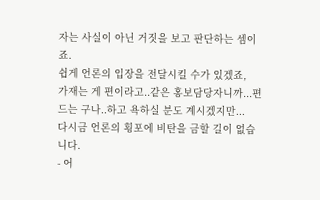자는 사실이 아닌 거짓을 보고 판단하는 셈이죠.
쉽게 언론의 입장을 전달시킬 수가 있겠죠,
가재는 게 편이라고..같은 홍보담당자니까...편드는 구나..하고 욕하실 분도 계시겠지만...
다시금 언론의 횡포에 비탄을 금할 길이 없습니다.
- 어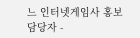느 인터넷게임사 홍보담당자 -